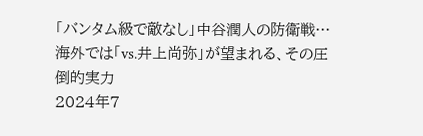「バンタム級で敵なし」中谷潤人の防衛戦…海外では「vs.井上尚弥」が望まれる、その圧倒的実力
2024年7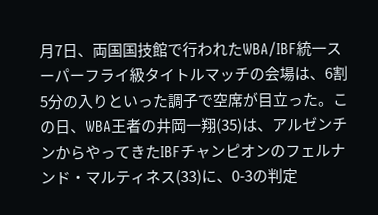月7日、両国国技館で行われたWBA/IBF統一スーパーフライ級タイトルマッチの会場は、6割5分の入りといった調子で空席が目立った。この日、WBA王者の井岡一翔(35)は、アルゼンチンからやってきたIBFチャンピオンのフェルナンド・マルティネス(33)に、0-3の判定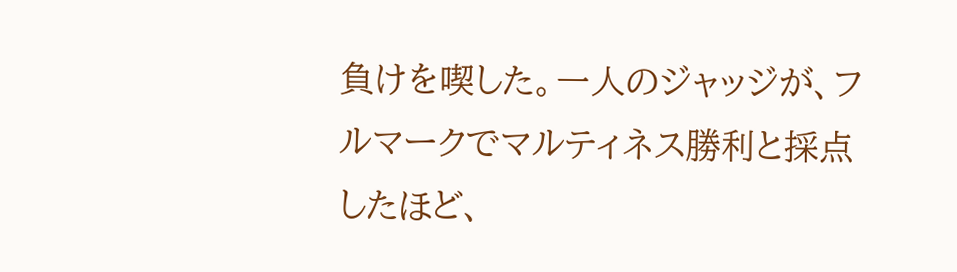負けを喫した。一人のジャッジが、フルマークでマルティネス勝利と採点したほど、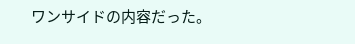ワンサイドの内容だった。